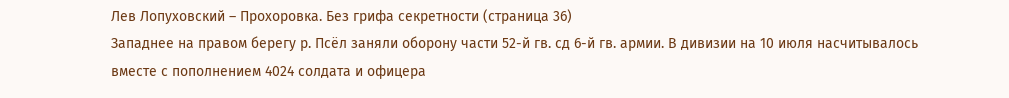Лев Лопуховский – Прохоровка. Без грифа секретности (страница 36)
Западнее на правом берегу р. Псёл заняли оборону части 52-й гв. сд 6-й гв. армии. В дивизии на 10 июля насчитывалось вместе с пополнением 4024 солдата и офицера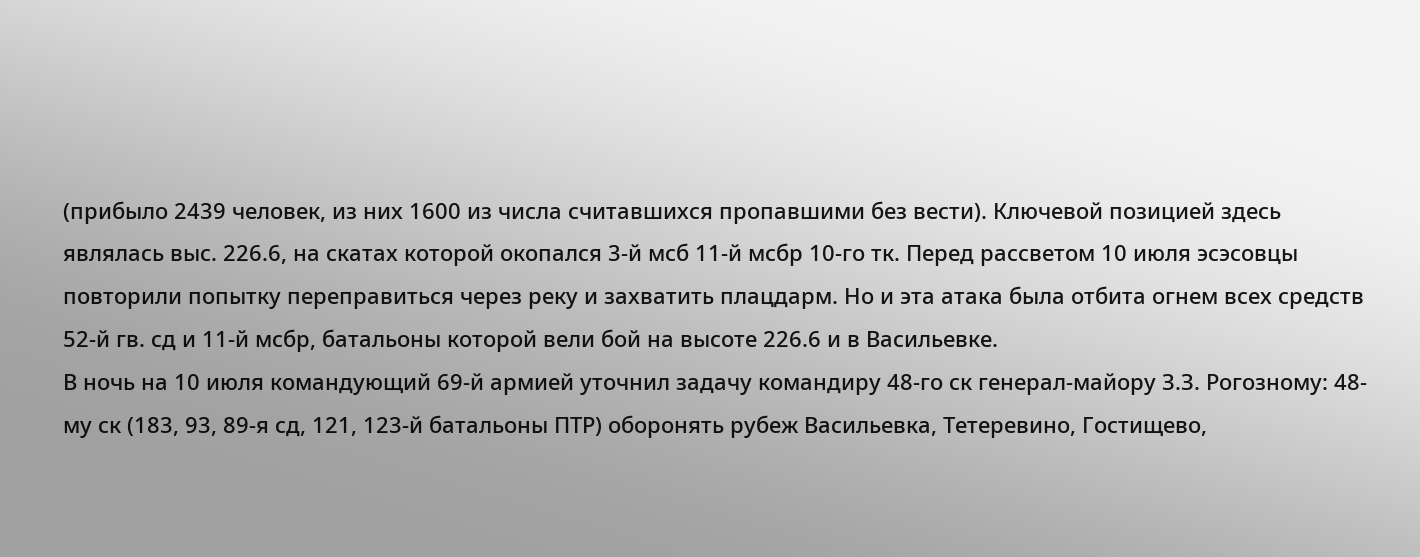(прибыло 2439 человек, из них 1600 из числа считавшихся пропавшими без вести). Ключевой позицией здесь являлась выс. 226.6, на скатах которой окопался 3-й мсб 11-й мсбр 10-го тк. Перед рассветом 10 июля эсэсовцы повторили попытку переправиться через реку и захватить плацдарм. Но и эта атака была отбита огнем всех средств 52-й гв. сд и 11-й мсбр, батальоны которой вели бой на высоте 226.6 и в Васильевке.
В ночь на 10 июля командующий 69-й армией уточнил задачу командиру 48-го ск генерал-майору З.З. Рогозному: 48-му ск (183, 93, 89-я сд, 121, 123-й батальоны ПТР) оборонять рубеж Васильевка, Тетеревино, Гостищево,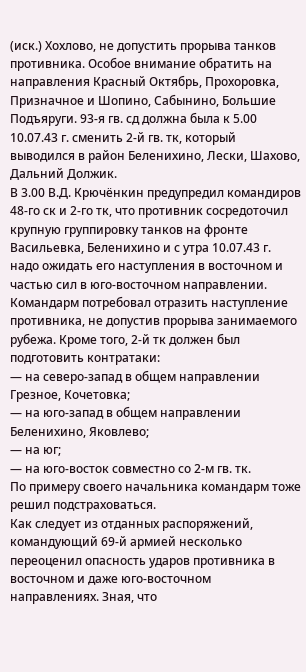(иск.) Хохлово, не допустить прорыва танков противника. Особое внимание обратить на направления Красный Октябрь, Прохоровка, Призначное и Шопино, Сабынино, Большие Подъяруги. 93-я гв. сд должна была к 5.00 10.07.43 г. сменить 2-й гв. тк, который выводился в район Беленихино, Лески, Шахово, Дальний Должик.
В 3.00 В.Д. Крючёнкин предупредил командиров 48-го ск и 2-го тк, что противник сосредоточил крупную группировку танков на фронте Васильевка, Беленихино и с утра 10.07.43 г. надо ожидать его наступления в восточном и частью сил в юго-восточном направлении. Командарм потребовал отразить наступление противника, не допустив прорыва занимаемого рубежа. Кроме того, 2-й тк должен был подготовить контратаки:
— на северо-запад в общем направлении Грезное, Кочетовка;
— на юго-запад в общем направлении Беленихино, Яковлево;
— на юг;
— на юго-восток совместно со 2-м гв. тк.
По примеру своего начальника командарм тоже решил подстраховаться.
Как следует из отданных распоряжений, командующий 69-й армией несколько переоценил опасность ударов противника в восточном и даже юго-восточном направлениях. Зная, что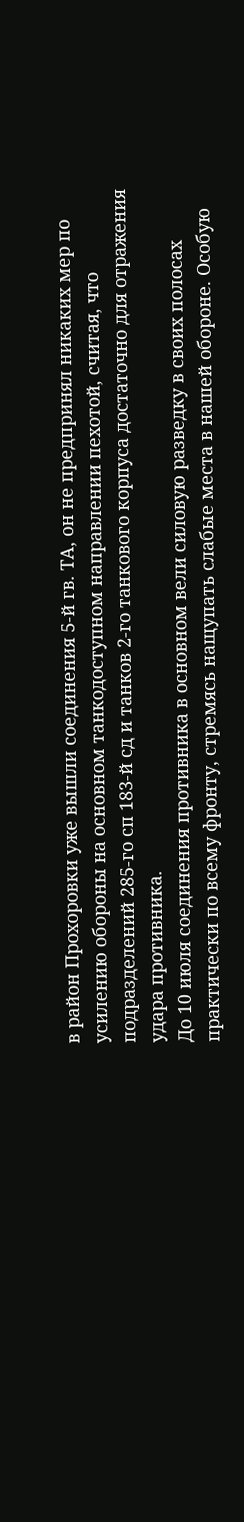в район Прохоровки уже вышли соединения 5-й гв. ТА, он не предпринял никаких мер по усилению обороны на основном танкодоступном направлении пехотой, считая, что подразделений 285-го сп 183-й сд и танков 2-го танкового корпуса достаточно для отражения удара противника.
До 10 июля соединения противника в основном вели силовую разведку в своих полосах практически по всему фронту, стремясь нащупать слабые места в нашей обороне. Особую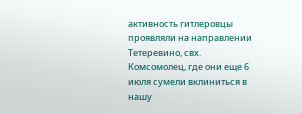активность гитлеровцы проявляли на направлении Тетеревино, свх. Комсомолец, где они еще 6 июля сумели вклиниться в нашу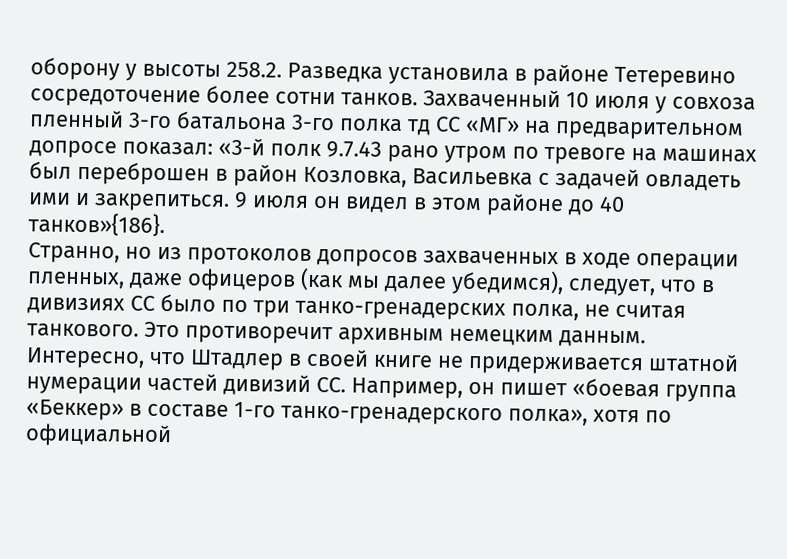оборону у высоты 258.2. Разведка установила в районе Тетеревино сосредоточение более сотни танков. Захваченный 10 июля у совхоза пленный 3-го батальона 3-го полка тд СС «МГ» на предварительном допросе показал: «3-й полк 9.7.43 рано утром по тревоге на машинах был переброшен в район Козловка, Васильевка с задачей овладеть ими и закрепиться. 9 июля он видел в этом районе до 40 танков»{186}.
Странно, но из протоколов допросов захваченных в ходе операции пленных, даже офицеров (как мы далее убедимся), следует, что в дивизиях СС было по три танко-гренадерских полка, не считая танкового. Это противоречит архивным немецким данным. Интересно, что Штадлер в своей книге не придерживается штатной нумерации частей дивизий СС. Например, он пишет «боевая группа «Беккер» в составе 1-го танко-гренадерского полка», хотя по официальной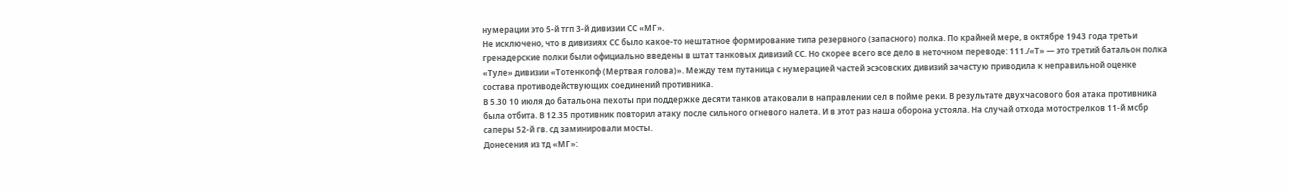нумерации это 5-й тгп 3-й дивизии СС «МГ».
Не исключено, что в дивизиях СС было какое-то нештатное формирование типа резервного (запасного) полка. По крайней мере, в октябре 1943 года третьи гренадерские полки были официально введены в штат танковых дивизий СС. Но скорее всего все дело в неточном переводе: 111./«Т» — это третий батальон полка «Туле» дивизии «Тотенкопф (Мертвая голова)». Между тем путаница с нумерацией частей эсэсовских дивизий зачастую приводила к неправильной оценке состава противодействующих соединений противника.
В 5.30 10 июля до батальона пехоты при поддержке десяти танков атаковали в направлении сел в пойме реки. В результате двухчасового боя атака противника была отбита. В 12.35 противник повторил атаку после сильного огневого налета. И в этот раз наша оборона устояла. На случай отхода мотострелков 11-й мсбр саперы 52-й гв. сд заминировали мосты.
Донесения из тд «МГ»: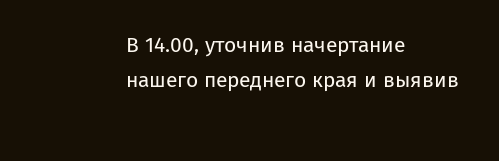В 14.00, уточнив начертание нашего переднего края и выявив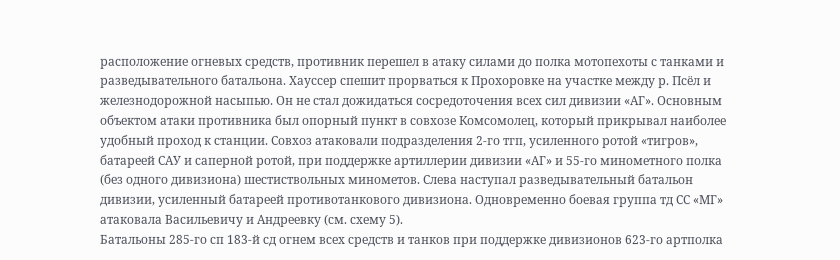расположение огневых средств, противник перешел в атаку силами до полка мотопехоты с танками и разведывательного батальона. Хауссер спешит прорваться к Прохоровке на участке между р. Псёл и железнодорожной насыпью. Он не стал дожидаться сосредоточения всех сил дивизии «АГ». Основным объектом атаки противника был опорный пункт в совхозе Комсомолец, который прикрывал наиболее удобный проход к станции. Совхоз атаковали подразделения 2-го тгп, усиленного ротой «тигров», батареей САУ и саперной ротой, при поддержке артиллерии дивизии «АГ» и 55-го минометного полка (без одного дивизиона) шестиствольных минометов. Слева наступал разведывательный батальон дивизии, усиленный батареей противотанкового дивизиона. Одновременно боевая группа тд СС «МГ» атаковала Васильевичу и Андреевку (см. схему 5).
Батальоны 285-го сп 183-й сд огнем всех средств и танков при поддержке дивизионов 623-го артполка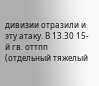дивизии отразили и эту атаку. В 13.30 15-й гв. оттпп (отдельный тяжелый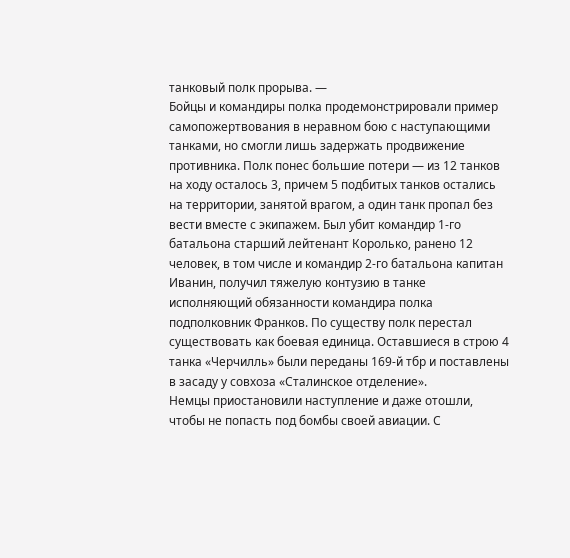танковый полк прорыва. —
Бойцы и командиры полка продемонстрировали пример самопожертвования в неравном бою с наступающими танками, но смогли лишь задержать продвижение противника. Полк понес большие потери — из 12 танков на ходу осталось 3, причем 5 подбитых танков остались на территории, занятой врагом, а один танк пропал без вести вместе с экипажем. Был убит командир 1-го батальона старший лейтенант Королько, ранено 12 человек, в том числе и командир 2-го батальона капитан Иванин, получил тяжелую контузию в танке исполняющий обязанности командира полка подполковник Франков. По существу полк перестал существовать как боевая единица. Оставшиеся в строю 4 танка «Черчилль» были переданы 169-й тбр и поставлены в засаду у совхоза «Сталинское отделение».
Немцы приостановили наступление и даже отошли, чтобы не попасть под бомбы своей авиации. С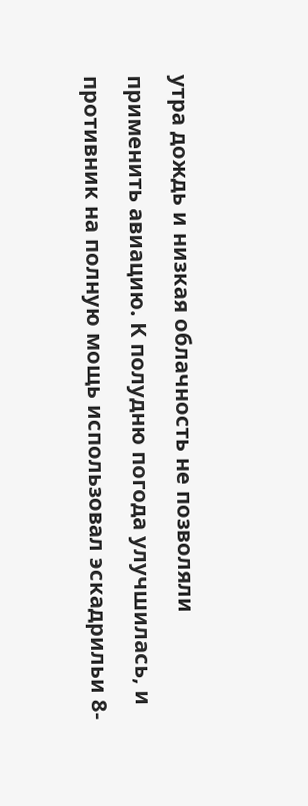утра дождь и низкая облачность не позволяли применить авиацию. К полудню погода улучшилась, и противник на полную мощь использовал эскадрильи 8-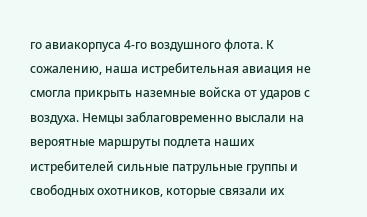го авиакорпуса 4-го воздушного флота. К сожалению, наша истребительная авиация не смогла прикрыть наземные войска от ударов с воздуха. Немцы заблаговременно выслали на вероятные маршруты подлета наших истребителей сильные патрульные группы и свободных охотников, которые связали их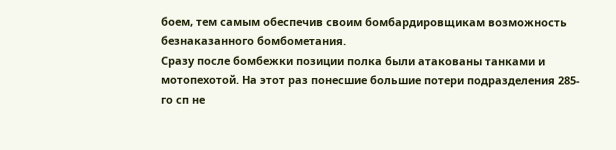боем, тем самым обеспечив своим бомбардировщикам возможность безнаказанного бомбометания.
Сразу после бомбежки позиции полка были атакованы танками и мотопехотой. На этот раз понесшие большие потери подразделения 285-го сп не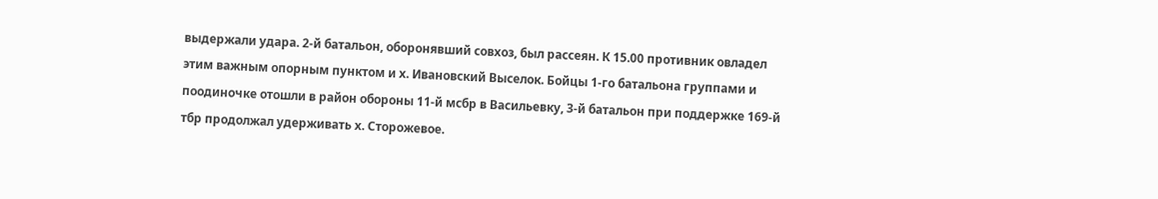выдержали удара. 2-й батальон, оборонявший совхоз, был рассеян. К 15.00 противник овладел этим важным опорным пунктом и х. Ивановский Выселок. Бойцы 1-го батальона группами и поодиночке отошли в район обороны 11-й мсбр в Васильевку, 3-й батальон при поддержке 169-й тбр продолжал удерживать х. Сторожевое.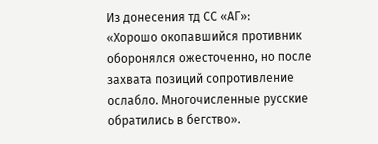Из донесения тд СС «АГ»:
«Хорошо окопавшийся противник оборонялся ожесточенно, но после захвата позиций сопротивление ослабло. Многочисленные русские обратились в бегство».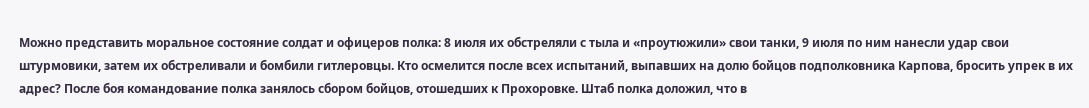Можно представить моральное состояние солдат и офицеров полка: 8 июля их обстреляли с тыла и «проутюжили» свои танки, 9 июля по ним нанесли удар свои штурмовики, затем их обстреливали и бомбили гитлеровцы. Кто осмелится после всех испытаний, выпавших на долю бойцов подполковника Карпова, бросить упрек в их адрес? После боя командование полка занялось сбором бойцов, отошедших к Прохоровке. Штаб полка доложил, что в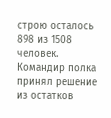строю осталось 898 из 1508 человек. Командир полка принял решение из остатков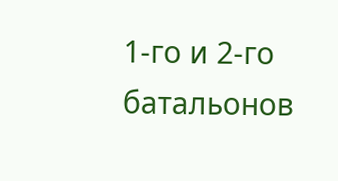1-го и 2-го батальонов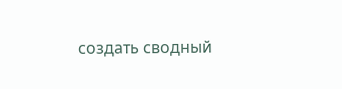создать сводный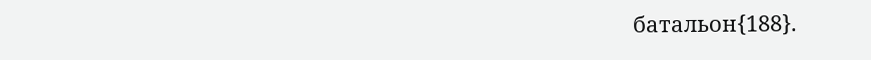батальон{188}.